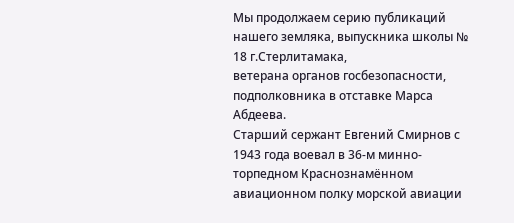Мы продолжаем серию публикаций нашего земляка, выпускника школы № 18 г.Стерлитамака,
ветерана органов госбезопасности, подполковника в отставке Марса Абдеева.
Старший сержант Евгений Смирнов с 1943 года воевал в 36-м минно-торпедном Краснознамённом авиационном полку морской авиации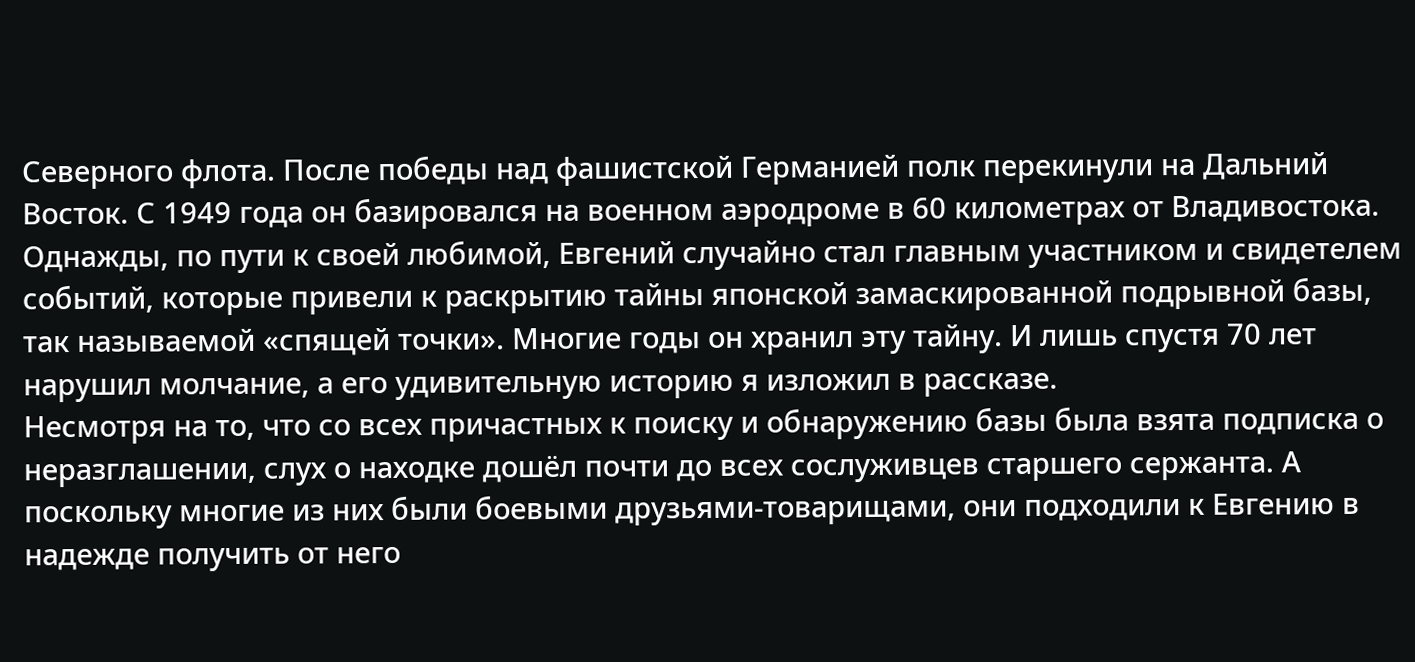Северного флота. После победы над фашистской Германией полк перекинули на Дальний Восток. С 1949 года он базировался на военном аэродроме в 60 километрах от Владивостока.
Однажды, по пути к своей любимой, Евгений случайно стал главным участником и свидетелем событий, которые привели к раскрытию тайны японской замаскированной подрывной базы, так называемой «спящей точки». Многие годы он хранил эту тайну. И лишь спустя 70 лет нарушил молчание, а его удивительную историю я изложил в рассказе.
Несмотря на то, что со всех причастных к поиску и обнаружению базы была взята подписка о неразглашении, слух о находке дошёл почти до всех сослуживцев старшего сержанта. А поскольку многие из них были боевыми друзьями-товарищами, они подходили к Евгению в надежде получить от него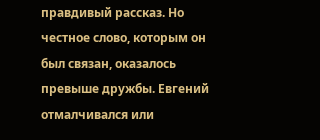правдивый рассказ. Но честное слово, которым он был связан, оказалось превыше дружбы. Евгений отмалчивался или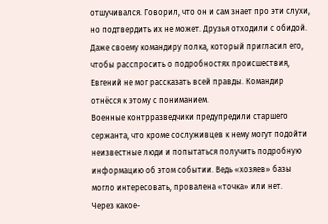отшучивался. Говорил, что он и сам знает про эти слухи, но подтвердить их не может. Друзья отходили с обидой. Даже своему командиру полка, который пригласил его, чтобы расспросить о подробностях происшествия, Евгений не мог рассказать всей правды. Командир отнёсся к этому с пониманием.
Военные контрразведчики предупредили старшего сержанта, что кроме сослуживцев к нему могут подойти неизвестные люди и попытаться получить подробную информацию об этом событии. Ведь «хозяев» базы могло интересовать, провалена «точка» или нет.
Через какое-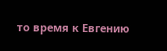то время к Евгению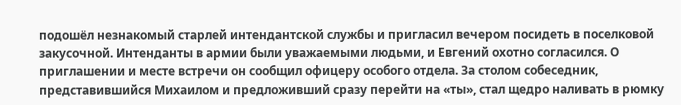подошёл незнакомый старлей интендантской службы и пригласил вечером посидеть в поселковой закусочной. Интенданты в армии были уважаемыми людьми, и Евгений охотно согласился. О приглашении и месте встречи он сообщил офицеру особого отдела. За столом собеседник, представившийся Михаилом и предложивший сразу перейти на «ты», стал щедро наливать в рюмку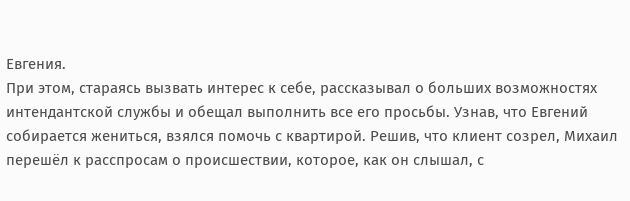Евгения.
При этом, стараясь вызвать интерес к себе, рассказывал о больших возможностях интендантской службы и обещал выполнить все его просьбы. Узнав, что Евгений собирается жениться, взялся помочь с квартирой. Решив, что клиент созрел, Михаил перешёл к расспросам о происшествии, которое, как он слышал, с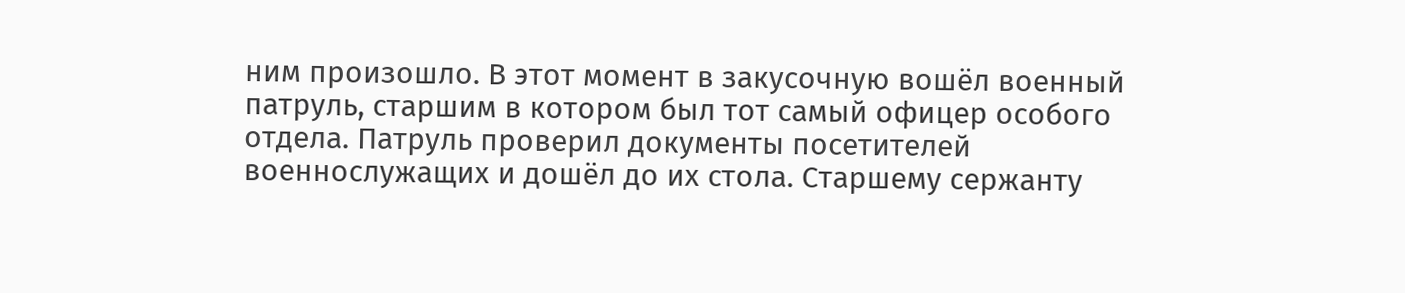ним произошло. В этот момент в закусочную вошёл военный патруль, старшим в котором был тот самый офицер особого отдела. Патруль проверил документы посетителей военнослужащих и дошёл до их стола. Старшему сержанту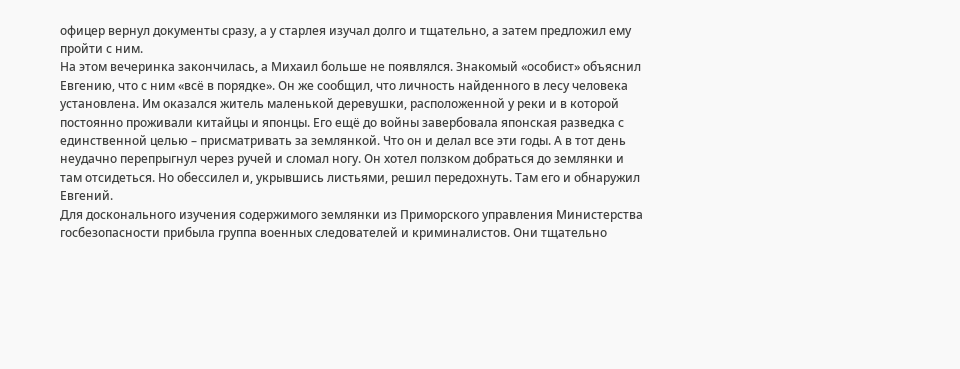офицер вернул документы сразу, а у старлея изучал долго и тщательно, а затем предложил ему пройти с ним.
На этом вечеринка закончилась, а Михаил больше не появлялся. Знакомый «особист» объяснил Евгению, что с ним «всё в порядке». Он же сообщил, что личность найденного в лесу человека установлена. Им оказался житель маленькой деревушки, расположенной у реки и в которой постоянно проживали китайцы и японцы. Его ещё до войны завербовала японская разведка с единственной целью – присматривать за землянкой. Что он и делал все эти годы. А в тот день неудачно перепрыгнул через ручей и сломал ногу. Он хотел ползком добраться до землянки и там отсидеться. Но обессилел и, укрывшись листьями, решил передохнуть. Там его и обнаружил Евгений.
Для досконального изучения содержимого землянки из Приморского управления Министерства госбезопасности прибыла группа военных следователей и криминалистов. Они тщательно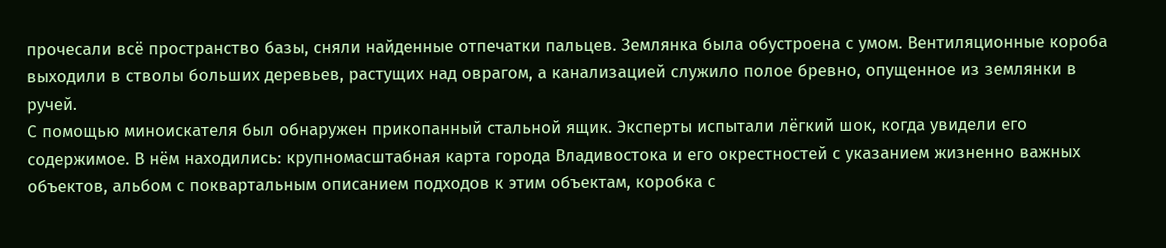прочесали всё пространство базы, сняли найденные отпечатки пальцев. Землянка была обустроена с умом. Вентиляционные короба выходили в стволы больших деревьев, растущих над оврагом, а канализацией служило полое бревно, опущенное из землянки в ручей.
С помощью миноискателя был обнаружен прикопанный стальной ящик. Эксперты испытали лёгкий шок, когда увидели его содержимое. В нём находились: крупномасштабная карта города Владивостока и его окрестностей с указанием жизненно важных объектов, альбом с поквартальным описанием подходов к этим объектам, коробка с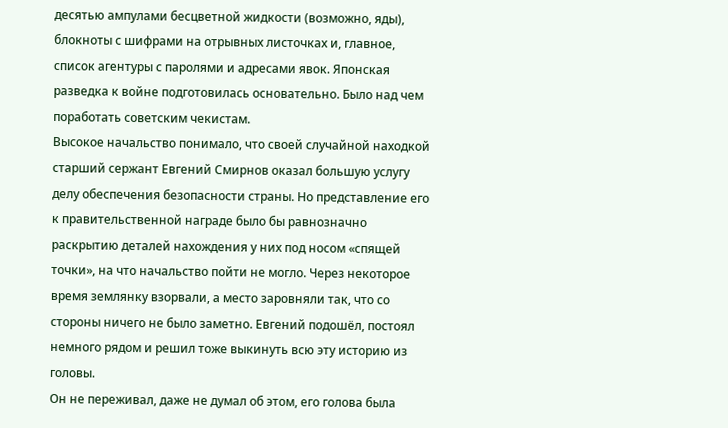десятью ампулами бесцветной жидкости (возможно, яды), блокноты с шифрами на отрывных листочках и, главное, список агентуры с паролями и адресами явок. Японская разведка к войне подготовилась основательно. Было над чем поработать советским чекистам.
Высокое начальство понимало, что своей случайной находкой старший сержант Евгений Смирнов оказал большую услугу делу обеспечения безопасности страны. Но представление его к правительственной награде было бы равнозначно раскрытию деталей нахождения у них под носом «спящей точки», на что начальство пойти не могло. Через некоторое время землянку взорвали, а место заровняли так, что со стороны ничего не было заметно. Евгений подошёл, постоял немного рядом и решил тоже выкинуть всю эту историю из головы.
Он не переживал, даже не думал об этом, его голова была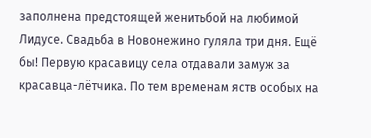заполнена предстоящей женитьбой на любимой Лидусе. Свадьба в Новонежино гуляла три дня. Ещё бы! Первую красавицу села отдавали замуж за красавца-лётчика. По тем временам яств особых на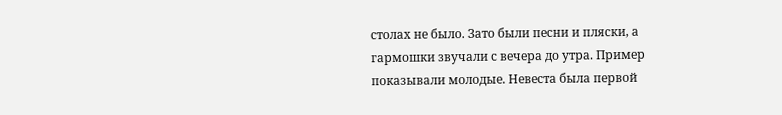столах не было. Зато были песни и пляски, а гармошки звучали с вечера до утра. Пример показывали молодые. Невеста была первой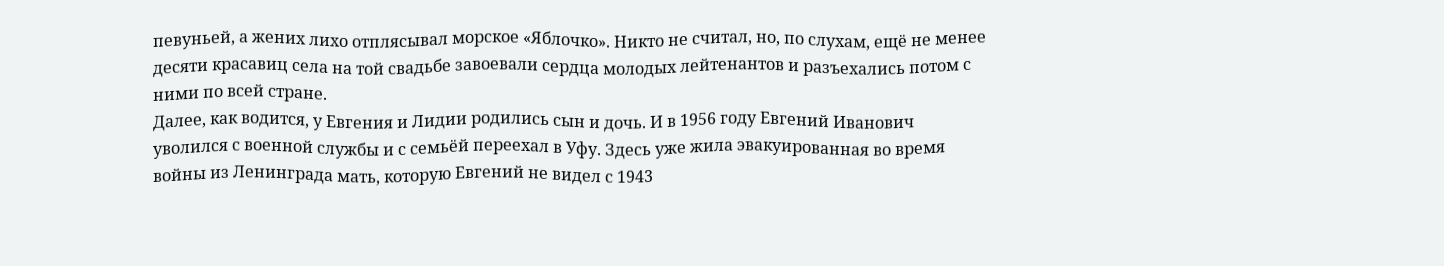певуньей, а жених лихо отплясывал морское «Яблочко». Никто не считал, но, по слухам, ещё не менее десяти красавиц села на той свадьбе завоевали сердца молодых лейтенантов и разъехались потом с ними по всей стране.
Далее, как водится, у Евгения и Лидии родились сын и дочь. И в 1956 году Евгений Иванович уволился с военной службы и с семьёй переехал в Уфу. Здесь уже жила эвакуированная во время войны из Ленинграда мать, которую Евгений не видел с 1943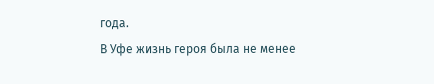года.
В Уфе жизнь героя была не менее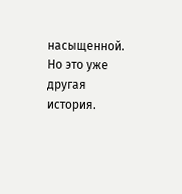насыщенной. Но это уже другая история.